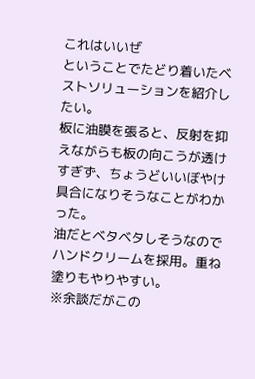これはいいぜ
ということでたどり着いたベストソリューションを紹介したい。
板に油膜を張ると、反射を抑えながらも板の向こうが透けすぎず、ちょうどいいぼやけ具合になりそうなことがわかった。
油だとベタベタしそうなのでハンドクリームを採用。重ね塗りもやりやすい。
※余談だがこの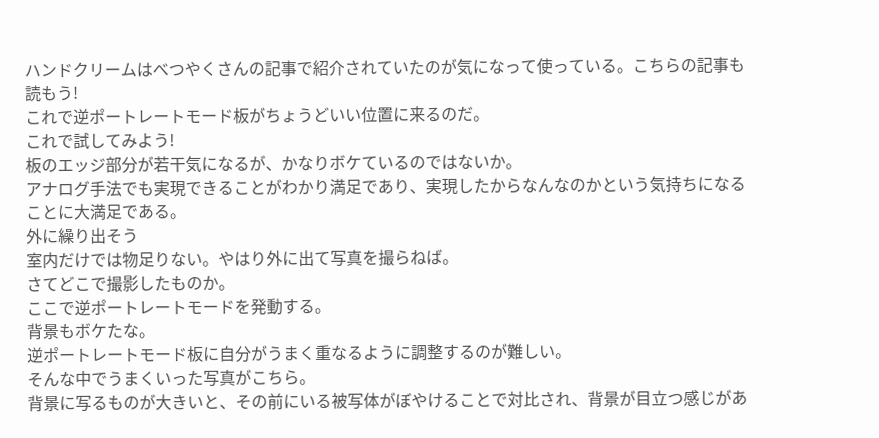ハンドクリームはべつやくさんの記事で紹介されていたのが気になって使っている。こちらの記事も読もう!
これで逆ポートレートモード板がちょうどいい位置に来るのだ。
これで試してみよう!
板のエッジ部分が若干気になるが、かなりボケているのではないか。
アナログ手法でも実現できることがわかり満足であり、実現したからなんなのかという気持ちになることに大満足である。
外に繰り出そう
室内だけでは物足りない。やはり外に出て写真を撮らねば。
さてどこで撮影したものか。
ここで逆ポートレートモードを発動する。
背景もボケたな。
逆ポートレートモード板に自分がうまく重なるように調整するのが難しい。
そんな中でうまくいった写真がこちら。
背景に写るものが大きいと、その前にいる被写体がぼやけることで対比され、背景が目立つ感じがあ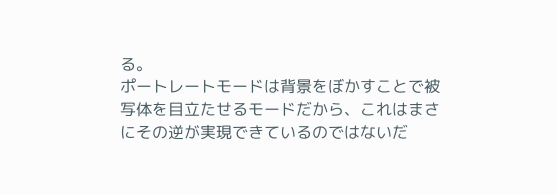る。
ポートレートモードは背景をぼかすことで被写体を目立たせるモードだから、これはまさにその逆が実現できているのではないだ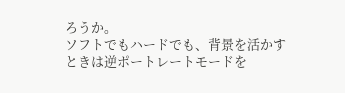ろうか。
ソフトでもハードでも、背景を活かすときは逆ポートレートモードを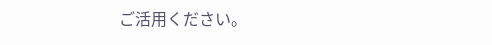ご活用ください。